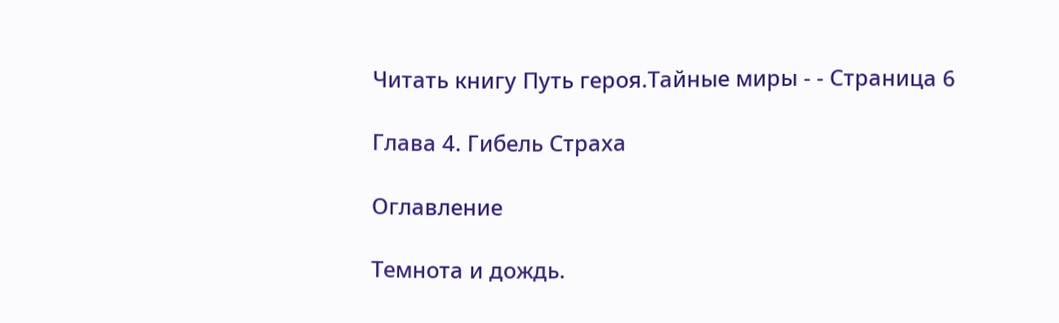Читать книгу Путь героя.Тайные миры - - Страница 6

Глава 4. Гибель Страха

Оглавление

Темнота и дождь.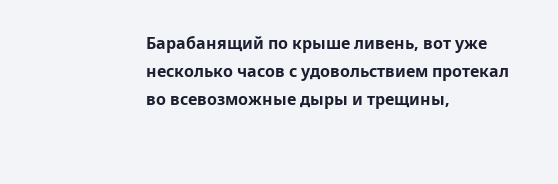Барабанящий по крыше ливень, вот уже несколько часов с удовольствием протекал во всевозможные дыры и трещины,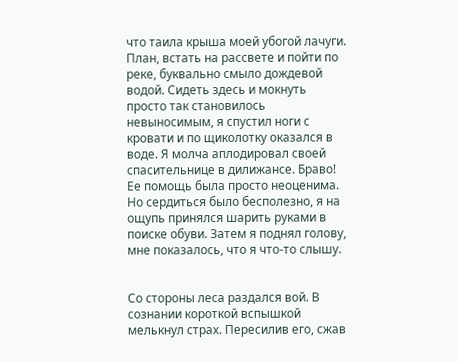что таила крыша моей убогой лачуги. План, встать на рассвете и пойти по реке, буквально смыло дождевой водой. Сидеть здесь и мокнуть просто так становилось невыносимым, я спустил ноги с кровати и по щиколотку оказался в воде. Я молча аплодировал своей спасительнице в дилижансе. Браво! Ее помощь была просто неоценима. Но сердиться было бесполезно, я на ощупь принялся шарить руками в поиске обуви. Затем я поднял голову, мне показалось, что я что-то слышу.


Со стороны леса раздался вой. В сознании короткой вспышкой мелькнул страх. Пересилив его, сжав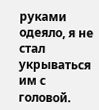руками одеяло, я не стал укрываться им с головой.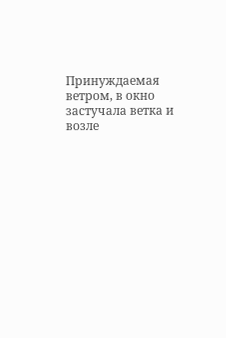Принуждаемая ветром, в окно застучала ветка и возле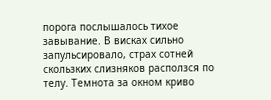порога послышалось тихое завывание. В висках сильно запульсировало, страх сотней скользких слизняков расползся по телу. Темнота за окном криво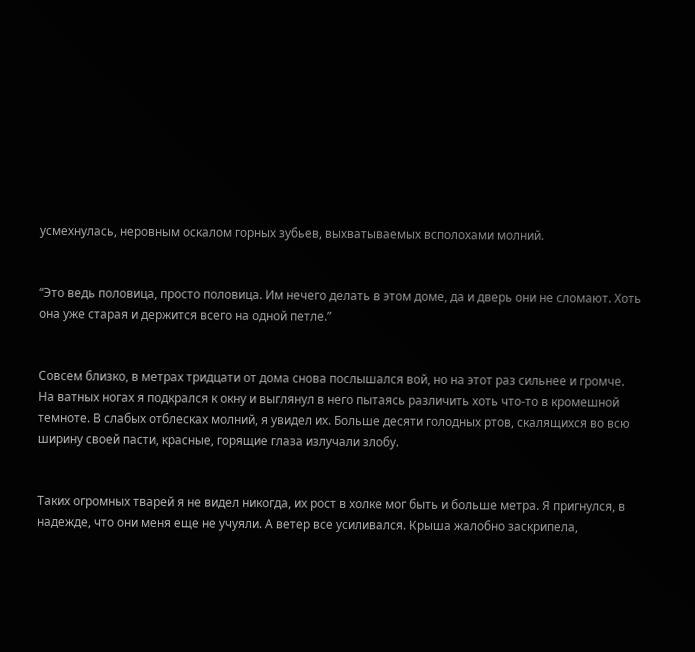усмехнулась, неровным оскалом горных зубьев, выхватываемых всполохами молний.


“Это ведь половица, просто половица. Им нечего делать в этом доме, да и дверь они не сломают. Хоть она уже старая и держится всего на одной петле.”


Совсем близко, в метрах тридцати от дома снова послышался вой, но на этот раз сильнее и громче. На ватных ногах я подкрался к окну и выглянул в него пытаясь различить хоть что-то в кромешной темноте. В слабых отблесках молний, я увидел их. Больше десяти голодных ртов, скалящихся во всю ширину своей пасти, красные, горящие глаза излучали злобу.


Таких огромных тварей я не видел никогда, их рост в холке мог быть и больше метра. Я пригнулся, в надежде, что они меня еще не учуяли. А ветер все усиливался. Крыша жалобно заскрипела,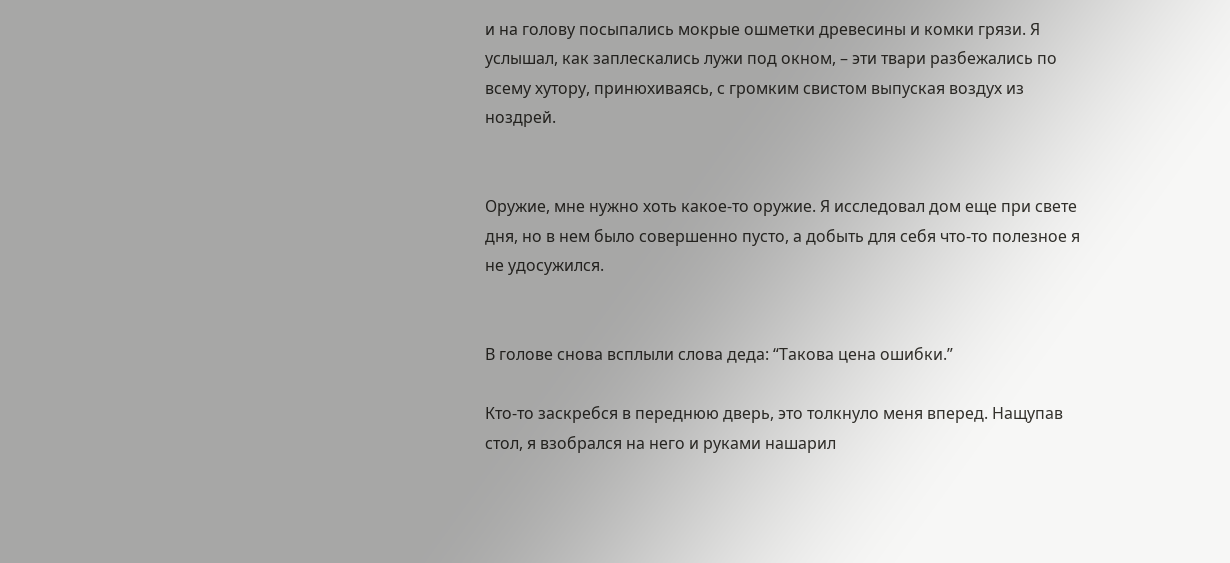и на голову посыпались мокрые ошметки древесины и комки грязи. Я услышал, как заплескались лужи под окном, – эти твари разбежались по всему хутору, принюхиваясь, с громким свистом выпуская воздух из ноздрей.


Оружие, мне нужно хоть какое-то оружие. Я исследовал дом еще при свете дня, но в нем было совершенно пусто, а добыть для себя что-то полезное я не удосужился.


В голове снова всплыли слова деда: “Такова цена ошибки.”

Кто-то заскребся в переднюю дверь, это толкнуло меня вперед. Нащупав стол, я взобрался на него и руками нашарил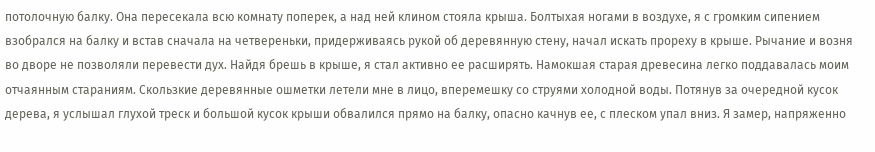потолочную балку. Она пересекала всю комнату поперек, а над ней клином стояла крыша. Болтыхая ногами в воздухе, я с громким сипением взобрался на балку и встав сначала на четвереньки, придерживаясь рукой об деревянную стену, начал искать прореху в крыше. Рычание и возня во дворе не позволяли перевести дух. Найдя брешь в крыше, я стал активно ее расширять. Намокшая старая древесина легко поддавалась моим отчаянным стараниям. Скользкие деревянные ошметки летели мне в лицо, вперемешку со струями холодной воды. Потянув за очередной кусок дерева, я услышал глухой треск и большой кусок крыши обвалился прямо на балку, опасно качнув ее, с плеском упал вниз. Я замер, напряженно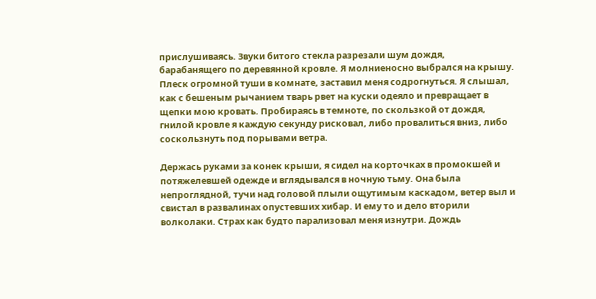прислушиваясь. Звуки битого стекла разрезали шум дождя, барабанящего по деревянной кровле. Я молниеносно выбрался на крышу. Плеск огромной туши в комнате, заставил меня содрогнуться. Я слышал, как с бешеным рычанием тварь рвет на куски одеяло и превращает в щепки мою кровать. Пробираясь в темноте, по скользкой от дождя, гнилой кровле я каждую секунду рисковал, либо провалиться вниз, либо соскользнуть под порывами ветра.

Держась руками за конек крыши, я сидел на корточках в промокшей и потяжелевшей одежде и вглядывался в ночную тьму. Она была непроглядной, тучи над головой плыли ощутимым каскадом, ветер выл и свистал в развалинах опустевших хибар. И ему то и дело вторили волколаки. Страх как будто парализовал меня изнутри. Дождь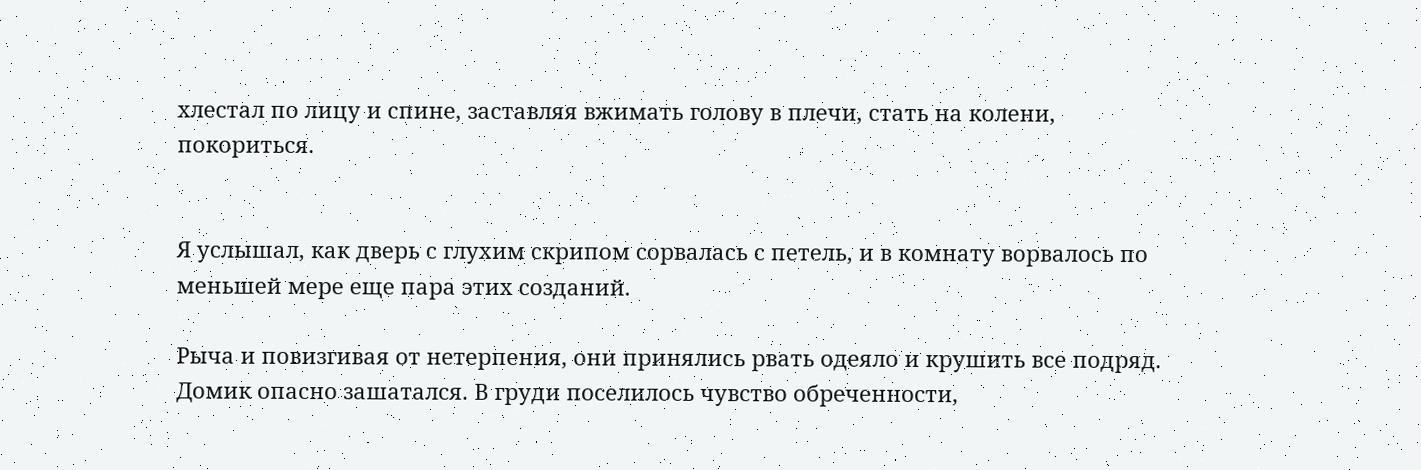хлестал по лицу и спине, заставляя вжимать голову в плечи, стать на колени, покориться.


Я услышал, как дверь с глухим скрипом сорвалась с петель, и в комнату ворвалось по меньшей мере еще пара этих созданий.

Рыча и повизгивая от нетерпения, они принялись рвать одеяло и крушить все подряд. Домик опасно зашатался. В груди поселилось чувство обреченности,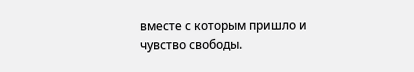вместе с которым пришло и чувство свободы.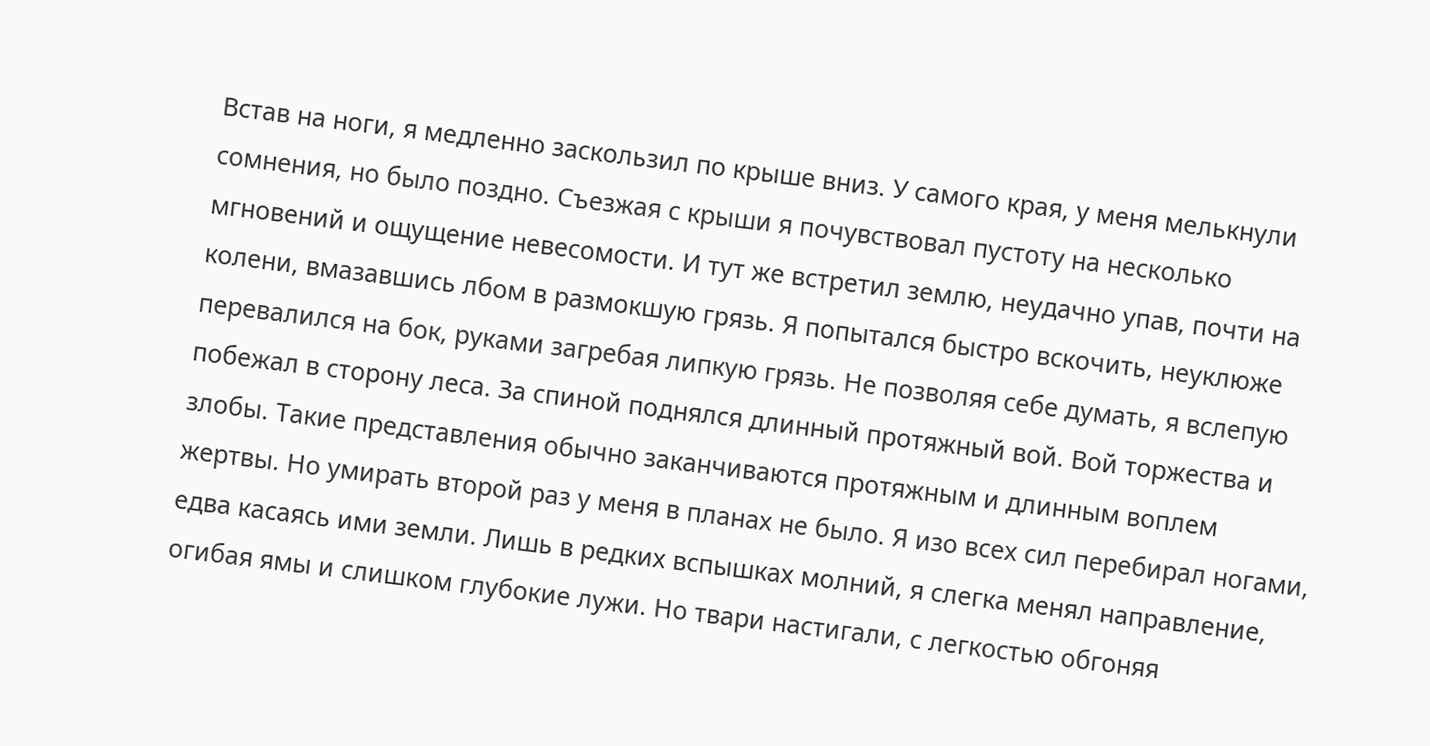Встав на ноги, я медленно заскользил по крыше вниз. У самого края, у меня мелькнули сомнения, но было поздно. Съезжая с крыши я почувствовал пустоту на несколько мгновений и ощущение невесомости. И тут же встретил землю, неудачно упав, почти на колени, вмазавшись лбом в размокшую грязь. Я попытался быстро вскочить, неуклюже перевалился на бок, руками загребая липкую грязь. Не позволяя себе думать, я вслепую побежал в сторону леса. За спиной поднялся длинный протяжный вой. Вой торжества и злобы. Такие представления обычно заканчиваются протяжным и длинным воплем жертвы. Но умирать второй раз у меня в планах не было. Я изо всех сил перебирал ногами, едва касаясь ими земли. Лишь в редких вспышках молний, я слегка менял направление, огибая ямы и слишком глубокие лужи. Но твари настигали, с легкостью обгоняя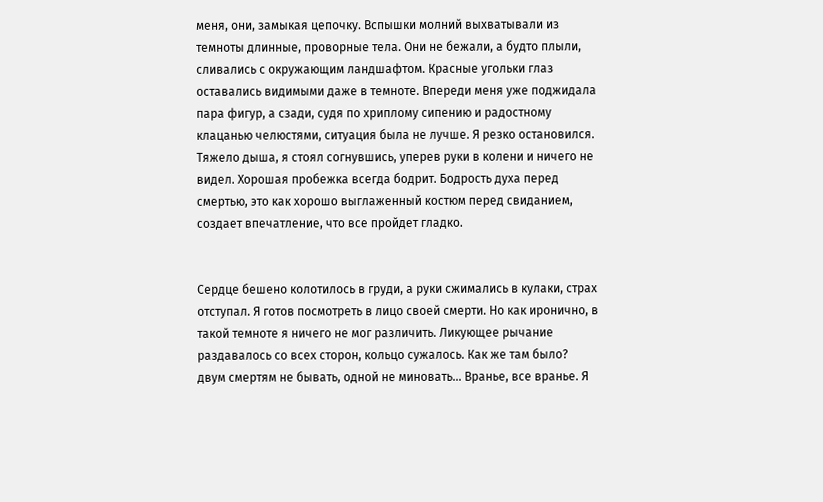меня, они, замыкая цепочку. Вспышки молний выхватывали из темноты длинные, проворные тела. Они не бежали, а будто плыли, сливались с окружающим ландшафтом. Красные угольки глаз оставались видимыми даже в темноте. Впереди меня уже поджидала пара фигур, а сзади, судя по хриплому сипению и радостному клацанью челюстями, ситуация была не лучше. Я резко остановился. Тяжело дыша, я стоял согнувшись, уперев руки в колени и ничего не видел. Хорошая пробежка всегда бодрит. Бодрость духа перед смертью, это как хорошо выглаженный костюм перед свиданием, создает впечатление, что все пройдет гладко.


Сердце бешено колотилось в груди, а руки сжимались в кулаки, страх отступал. Я готов посмотреть в лицо своей смерти. Но как иронично, в такой темноте я ничего не мог различить. Ликующее рычание раздавалось со всех сторон, кольцо сужалось. Как же там было? двум смертям не бывать, одной не миновать… Вранье, все вранье. Я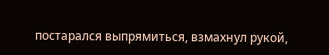постарался выпрямиться, взмахнул рукой,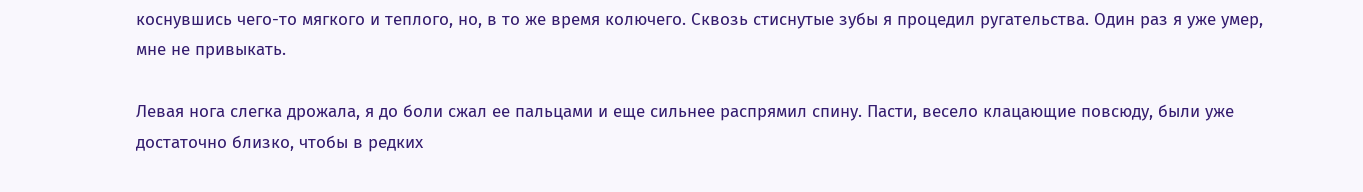коснувшись чего-то мягкого и теплого, но, в то же время колючего. Сквозь стиснутые зубы я процедил ругательства. Один раз я уже умер, мне не привыкать.

Левая нога слегка дрожала, я до боли сжал ее пальцами и еще сильнее распрямил спину. Пасти, весело клацающие повсюду, были уже достаточно близко, чтобы в редких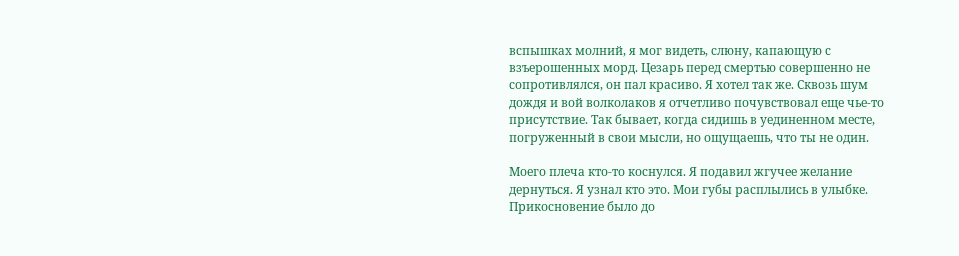вспышках молний, я мог видеть, слюну, капающую с взъерошенных морд. Цезарь перед смертью совершенно не сопротивлялся, он пал красиво. Я хотел так же. Сквозь шум дождя и вой волколаков я отчетливо почувствовал еще чье-то присутствие. Так бывает, когда сидишь в уединенном месте, погруженный в свои мысли, но ощущаешь, что ты не один.

Моего плеча кто-то коснулся. Я подавил жгучее желание дернуться. Я узнал кто это. Мои губы расплылись в улыбке. Прикосновение было до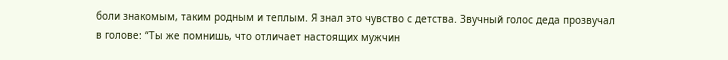боли знакомым, таким родным и теплым. Я знал это чувство с детства. Звучный голос деда прозвучал в голове: “Ты же помнишь, что отличает настоящих мужчин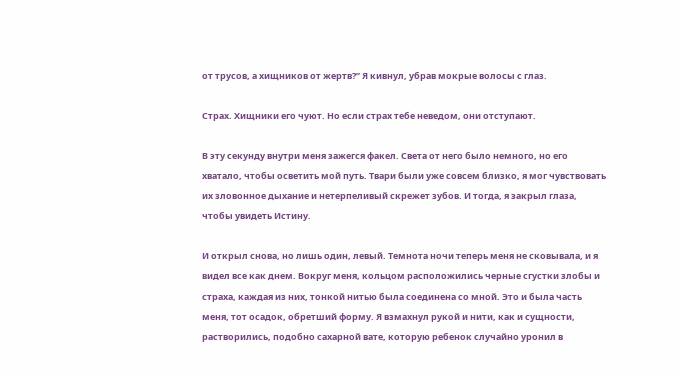от трусов, а хищников от жертв?” Я кивнул, убрав мокрые волосы с глаз.

Страх. Хищники его чуют. Но если страх тебе неведом, они отступают.

В эту секунду внутри меня зажегся факел. Света от него было немного, но его хватало, чтобы осветить мой путь. Твари были уже совсем близко, я мог чувствовать их зловонное дыхание и нетерпеливый скрежет зубов. И тогда, я закрыл глаза, чтобы увидеть Истину.

И открыл снова, но лишь один, левый. Темнота ночи теперь меня не сковывала, и я видел все как днем. Вокруг меня, кольцом расположились черные сгустки злобы и страха, каждая из них, тонкой нитью была соединена со мной. Это и была часть меня, тот осадок, обретший форму. Я взмахнул рукой и нити, как и сущности, растворились, подобно сахарной вате, которую ребенок случайно уронил в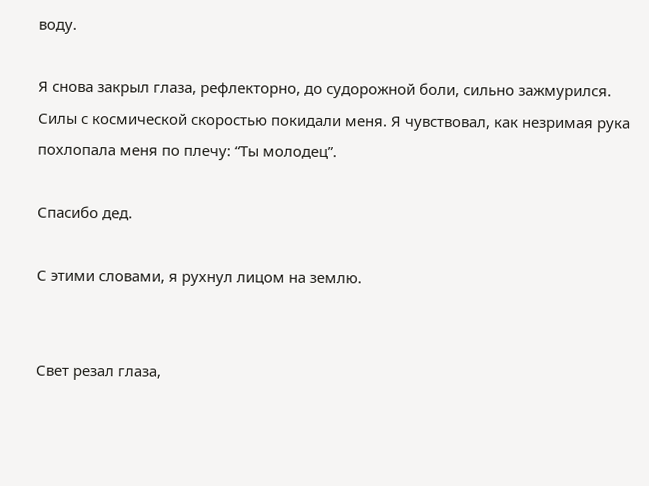воду.

Я снова закрыл глаза, рефлекторно, до судорожной боли, сильно зажмурился. Силы с космической скоростью покидали меня. Я чувствовал, как незримая рука похлопала меня по плечу: “Ты молодец”.

Спасибо дед.

С этими словами, я рухнул лицом на землю.


Свет резал глаза,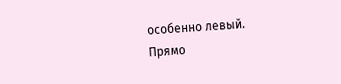особенно левый. Прямо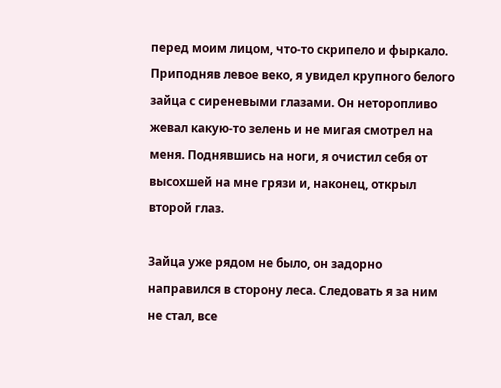перед моим лицом, что-то скрипело и фыркало. Приподняв левое веко, я увидел крупного белого зайца с сиреневыми глазами. Он неторопливо жевал какую-то зелень и не мигая смотрел на меня. Поднявшись на ноги, я очистил себя от высохшей на мне грязи и, наконец, открыл второй глаз.

Зайца уже рядом не было, он задорно направился в сторону леса. Следовать я за ним не стал, все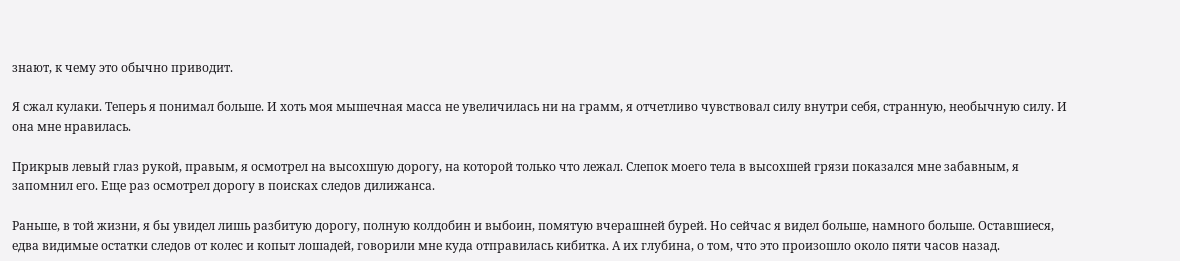знают, к чему это обычно приводит.

Я сжал кулаки. Теперь я понимал больше. И хоть моя мышечная масса не увеличилась ни на грамм, я отчетливо чувствовал силу внутри себя, странную, необычную силу. И она мне нравилась.

Прикрыв левый глаз рукой, правым, я осмотрел на высохшую дорогу, на которой только что лежал. Слепок моего тела в высохшей грязи показался мне забавным, я запомнил его. Еще раз осмотрел дорогу в поисках следов дилижанса.

Раньше, в той жизни, я бы увидел лишь разбитую дорогу, полную колдобин и выбоин, помятую вчерашней бурей. Но сейчас я видел больше, намного больше. Оставшиеся, едва видимые остатки следов от колес и копыт лошадей, говорили мне куда отправилась кибитка. А их глубина, о том, что это произошло около пяти часов назад.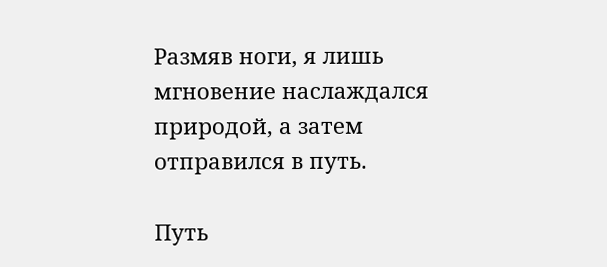Размяв ноги, я лишь мгновение наслаждался природой, а затем отправился в путь.

Путь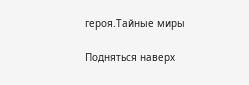героя.Тайные миры

Подняться наверх